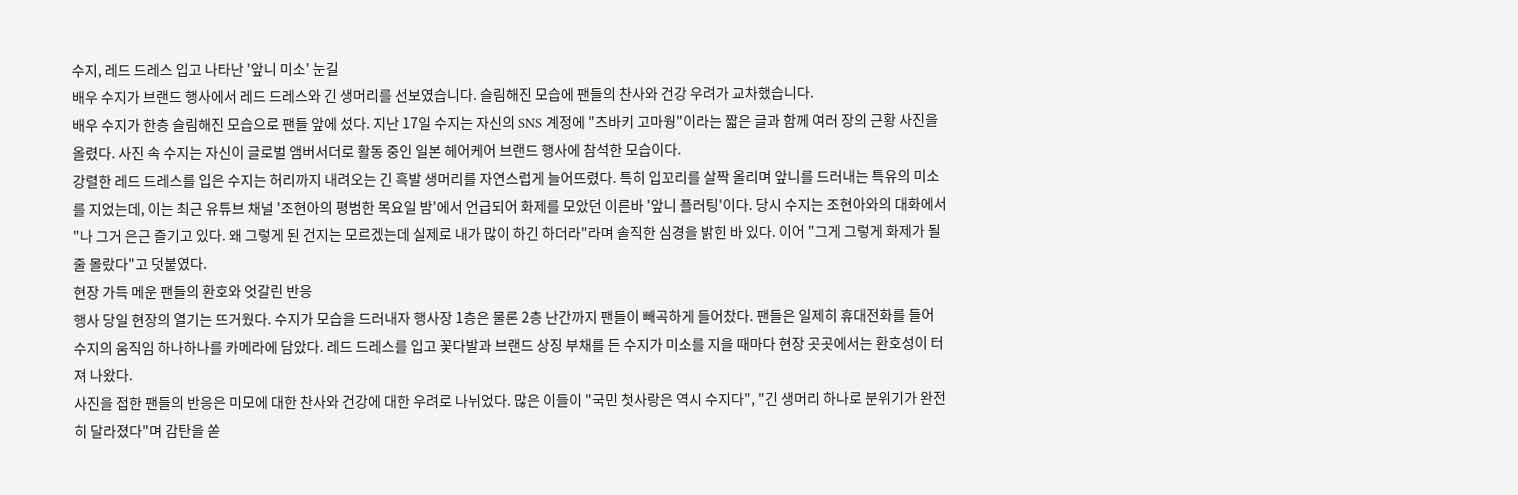수지, 레드 드레스 입고 나타난 '앞니 미소' 눈길
배우 수지가 브랜드 행사에서 레드 드레스와 긴 생머리를 선보였습니다. 슬림해진 모습에 팬들의 찬사와 건강 우려가 교차했습니다.
배우 수지가 한층 슬림해진 모습으로 팬들 앞에 섰다. 지난 17일 수지는 자신의 SNS 계정에 "츠바키 고마웡"이라는 짧은 글과 함께 여러 장의 근황 사진을 올렸다. 사진 속 수지는 자신이 글로벌 앰버서더로 활동 중인 일본 헤어케어 브랜드 행사에 참석한 모습이다.
강렬한 레드 드레스를 입은 수지는 허리까지 내려오는 긴 흑발 생머리를 자연스럽게 늘어뜨렸다. 특히 입꼬리를 살짝 올리며 앞니를 드러내는 특유의 미소를 지었는데, 이는 최근 유튜브 채널 '조현아의 평범한 목요일 밤'에서 언급되어 화제를 모았던 이른바 '앞니 플러팅'이다. 당시 수지는 조현아와의 대화에서 "나 그거 은근 즐기고 있다. 왜 그렇게 된 건지는 모르겠는데 실제로 내가 많이 하긴 하더라"라며 솔직한 심경을 밝힌 바 있다. 이어 "그게 그렇게 화제가 될 줄 몰랐다"고 덧붙였다.
현장 가득 메운 팬들의 환호와 엇갈린 반응
행사 당일 현장의 열기는 뜨거웠다. 수지가 모습을 드러내자 행사장 1층은 물론 2층 난간까지 팬들이 빼곡하게 들어찼다. 팬들은 일제히 휴대전화를 들어 수지의 움직임 하나하나를 카메라에 담았다. 레드 드레스를 입고 꽃다발과 브랜드 상징 부채를 든 수지가 미소를 지을 때마다 현장 곳곳에서는 환호성이 터져 나왔다.
사진을 접한 팬들의 반응은 미모에 대한 찬사와 건강에 대한 우려로 나뉘었다. 많은 이들이 "국민 첫사랑은 역시 수지다", "긴 생머리 하나로 분위기가 완전히 달라졌다"며 감탄을 쏟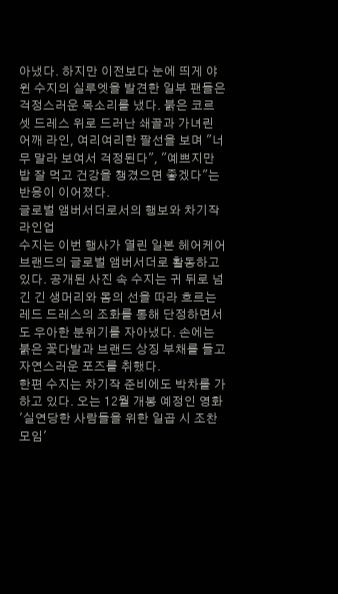아냈다. 하지만 이전보다 눈에 띄게 야윈 수지의 실루엣을 발견한 일부 팬들은 걱정스러운 목소리를 냈다. 붉은 코르셋 드레스 위로 드러난 쇄골과 가녀린 어깨 라인, 여리여리한 팔선을 보며 "너무 말라 보여서 걱정된다", "예쁘지만 밥 잘 먹고 건강을 챙겼으면 좋겠다"는 반응이 이어졌다.
글로벌 앰버서더로서의 행보와 차기작 라인업
수지는 이번 행사가 열린 일본 헤어케어 브랜드의 글로벌 앰버서더로 활동하고 있다. 공개된 사진 속 수지는 귀 뒤로 넘긴 긴 생머리와 몸의 선을 따라 흐르는 레드 드레스의 조화를 통해 단정하면서도 우아한 분위기를 자아냈다. 손에는 붉은 꽃다발과 브랜드 상징 부채를 들고 자연스러운 포즈를 취했다.
한편 수지는 차기작 준비에도 박차를 가하고 있다. 오는 12월 개봉 예정인 영화 '실연당한 사람들을 위한 일곱 시 조찬모임'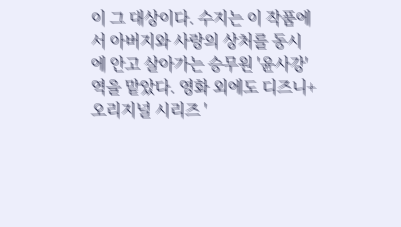이 그 대상이다. 수지는 이 작품에서 아버지와 사랑의 상처를 동시에 안고 살아가는 승무원 '윤사강' 역을 맡았다. 영화 외에도 디즈니+ 오리지널 시리즈 '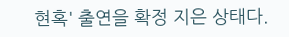현혹' 출연을 확정 지은 상태다.